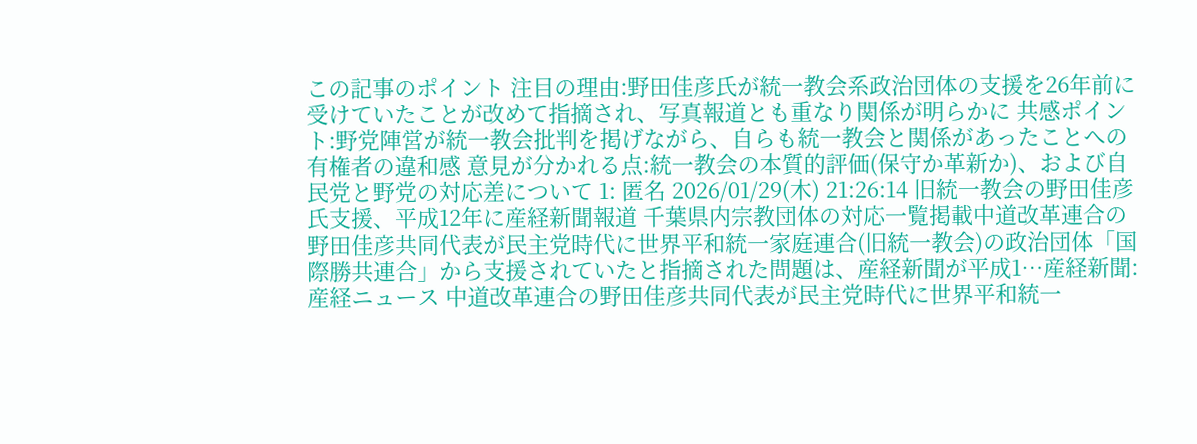この記事のポイント 注目の理由:野田佳彦氏が統一教会系政治団体の支援を26年前に受けていたことが改めて指摘され、写真報道とも重なり関係が明らかに 共感ポイント:野党陣営が統一教会批判を掲げながら、自らも統一教会と関係があったことへの有権者の違和感 意見が分かれる点:統一教会の本質的評価(保守か革新か)、および自民党と野党の対応差について 1: 匿名 2026/01/29(木) 21:26:14 旧統一教会の野田佳彦氏支援、平成12年に産経新聞報道 千葉県内宗教団体の対応一覧掲載中道改革連合の野田佳彦共同代表が民主党時代に世界平和統一家庭連合(旧統一教会)の政治団体「国際勝共連合」から支援されていたと指摘された問題は、産経新聞が平成1…産経新聞:産経ニュース 中道改革連合の野田佳彦共同代表が民主党時代に世界平和統一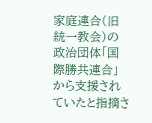家庭連合(旧統一教会)の政治団体「国際勝共連合」から支援されていたと指摘さ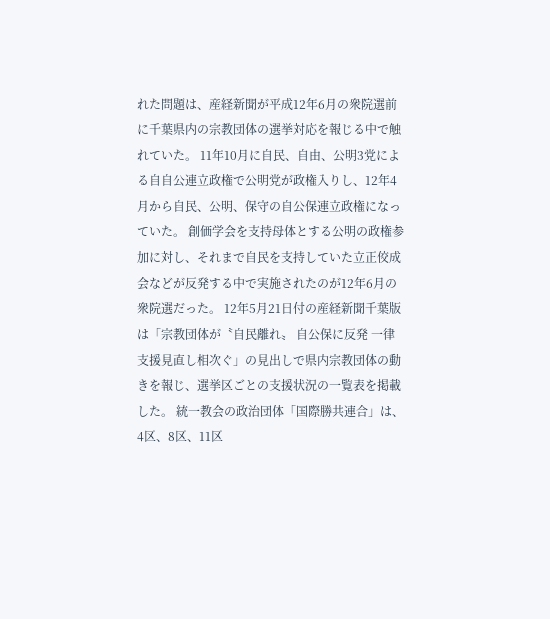れた問題は、産経新聞が平成12年6月の衆院選前に千葉県内の宗教団体の選挙対応を報じる中で触れていた。 11年10月に自民、自由、公明3党による自自公連立政権で公明党が政権入りし、12年4月から自民、公明、保守の自公保連立政権になっていた。 創価学会を支持母体とする公明の政権参加に対し、それまで自民を支持していた立正佼成会などが反発する中で実施されたのが12年6月の衆院選だった。 12年5月21日付の産経新聞千葉版は「宗教団体が〝自民離れ〟 自公保に反発 一律支援見直し相次ぐ」の見出しで県内宗教団体の動きを報じ、選挙区ごとの支援状況の一覧表を掲載した。 統一教会の政治団体「国際勝共連合」は、4区、8区、11区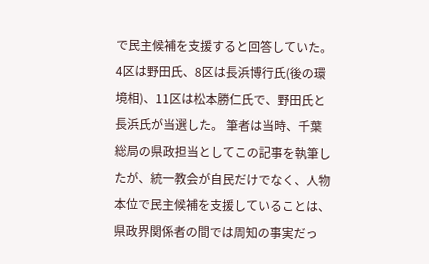で民主候補を支援すると回答していた。 4区は野田氏、8区は長浜博行氏(後の環境相)、11区は松本勝仁氏で、野田氏と長浜氏が当選した。 筆者は当時、千葉総局の県政担当としてこの記事を執筆したが、統一教会が自民だけでなく、人物本位で民主候補を支援していることは、県政界関係者の間では周知の事実だっ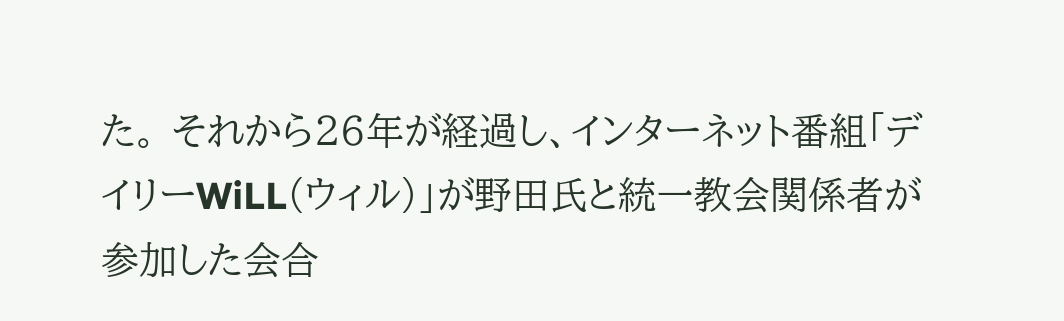た。 それから26年が経過し、インターネット番組「デイリーWiLL(ウィル)」が野田氏と統一教会関係者が参加した会合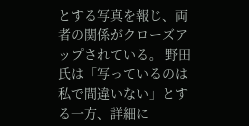とする写真を報じ、両者の関係がクローズアップされている。 野田氏は「写っているのは私で間違いない」とする一方、詳細に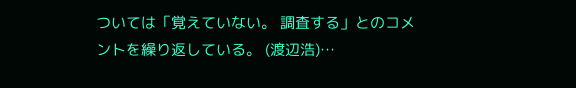ついては「覚えていない。 調査する」とのコメントを繰り返している。 (渡辺浩)…